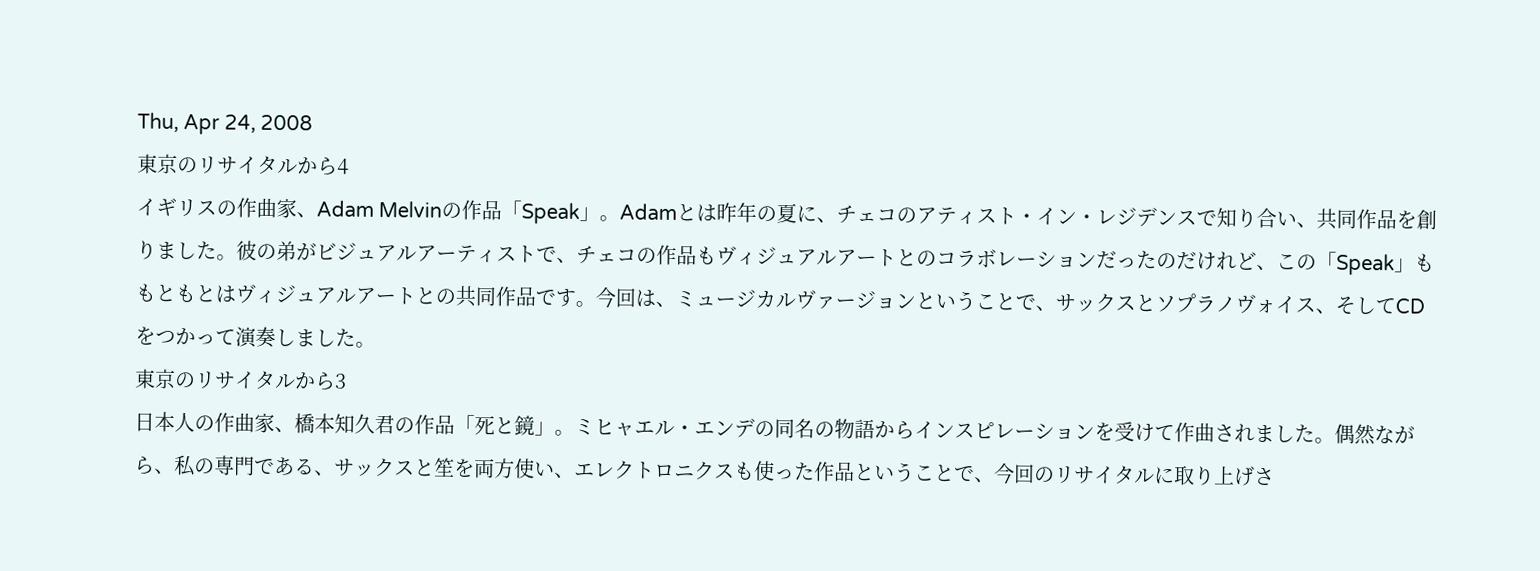Thu, Apr 24, 2008
東京のリサイタルから4
イギリスの作曲家、Adam Melvinの作品「Speak」。Adamとは昨年の夏に、チェコのアティスト・イン・レジデンスで知り合い、共同作品を創りました。彼の弟がビジュアルアーティストで、チェコの作品もヴィジュアルアートとのコラボレーションだったのだけれど、この「Speak」ももともとはヴィジュアルアートとの共同作品です。今回は、ミュージカルヴァージョンということで、サックスとソプラノヴォイス、そしてCDをつかって演奏しました。
東京のリサイタルから3
日本人の作曲家、橋本知久君の作品「死と鏡」。ミヒャエル・エンデの同名の物語からインスピレーションを受けて作曲されました。偶然ながら、私の専門である、サックスと笙を両方使い、エレクトロニクスも使った作品ということで、今回のリサイタルに取り上げさ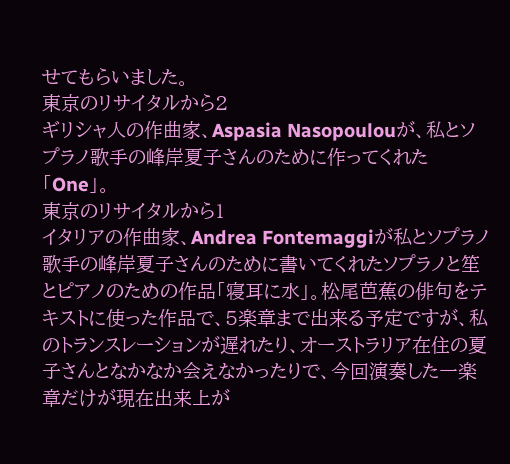せてもらいました。
東京のリサイタルから2
ギリシャ人の作曲家、Aspasia Nasopoulouが、私とソプラノ歌手の峰岸夏子さんのために作ってくれた「One」。
東京のリサイタルから1
イタリアの作曲家、Andrea Fontemaggiが私とソプラノ歌手の峰岸夏子さんのために書いてくれたソプラノと笙とピアノのための作品「寝耳に水」。松尾芭蕉の俳句をテキストに使った作品で、5楽章まで出来る予定ですが、私のトランスレーションが遅れたり、オーストラリア在住の夏子さんとなかなか会えなかったりで、今回演奏した一楽章だけが現在出来上が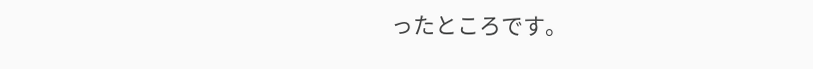ったところです。